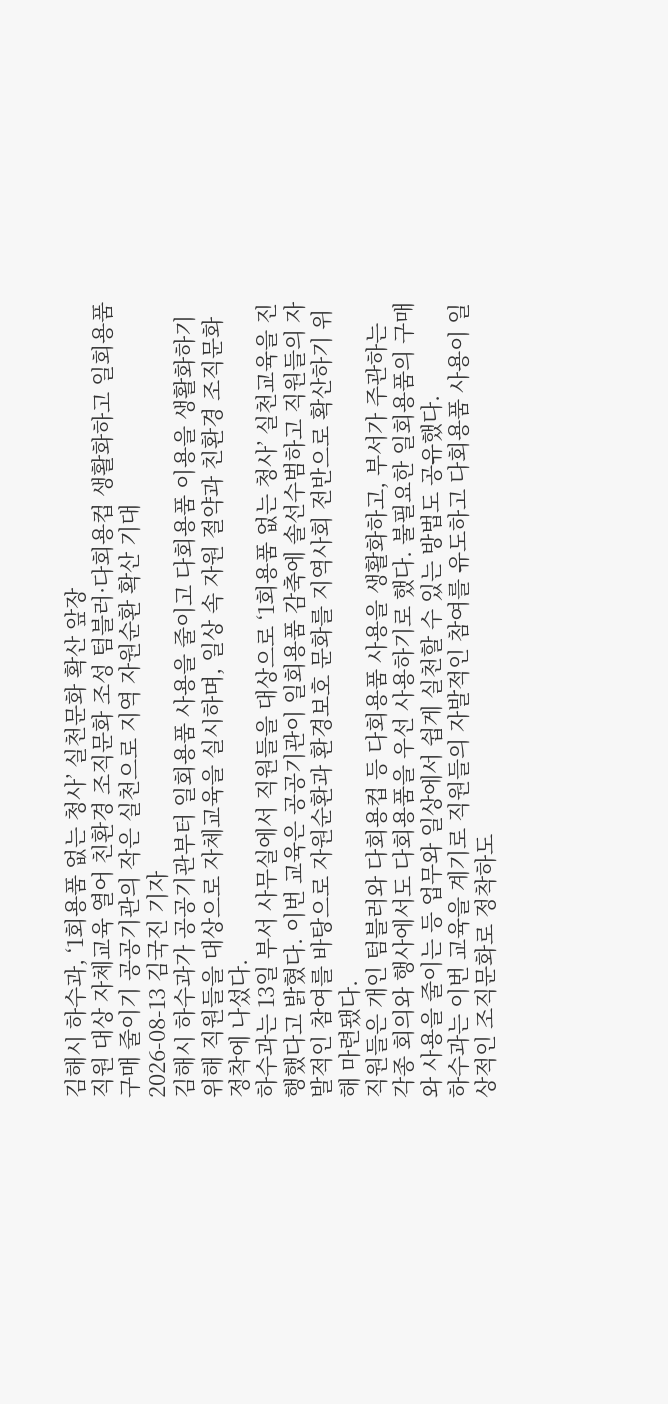김해시 하수과, ‘1회용품 없는 청사’ 실천문화 확산 앞장
직원 대상 자체교육 열어 친환경 조직문화 조성 텀블러·다회용컵 생활화하고 일회용품 구매 줄이기 공공기관의 작은 실천으로 지역 자원순환 확산 기대
2026-08-13 김국진 기자
김해시 하수과가 공공기관부터 일회용품 사용을 줄이고 다회용품 이용을 생활화하기 위해 직원들을 대상으로 자체교육을 실시하며, 일상 속 자원 절약과 친환경 조직문화 정착에 나섰다.
하수과는 13일 부서 사무실에서 직원들을 대상으로 ‘1회용품 없는 청사’ 실천교육을 진행했다고 밝혔다. 이번 교육은 공공기관이 일회용품 감축에 솔선수범하고 직원들의 자발적인 참여를 바탕으로 자원순환과 환경보호 문화를 지역사회 전반으로 확산하기 위해 마련됐다.
직원들은 개인 텀블러와 다회용컵 등 다회용품 사용을 생활화하고, 부서가 주관하는 각종 회의와 행사에서도 다회용품을 우선 사용하기로 했다. 불필요한 일회용품의 구매와 사용을 줄이는 등 업무와 일상에서 쉽게 실천할 수 있는 방법도 공유했다.
하수과는 이번 교육을 계기로 직원들의 자발적인 참여를 유도하고 다회용품 사용이 일상적인 조직문화로 정착하도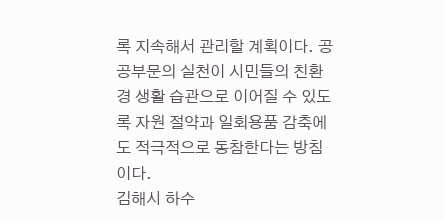록 지속해서 관리할 계획이다. 공공부문의 실천이 시민들의 친환경 생활 습관으로 이어질 수 있도록 자원 절약과 일회용품 감축에도 적극적으로 동참한다는 방침이다.
김해시 하수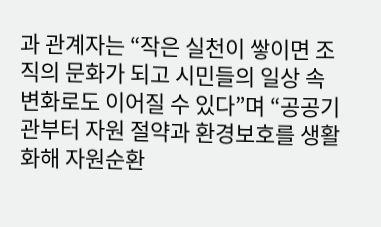과 관계자는 “작은 실천이 쌓이면 조직의 문화가 되고 시민들의 일상 속 변화로도 이어질 수 있다”며 “공공기관부터 자원 절약과 환경보호를 생활화해 자원순환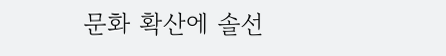문화 확산에 솔선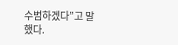수범하겠다”고 말했다.